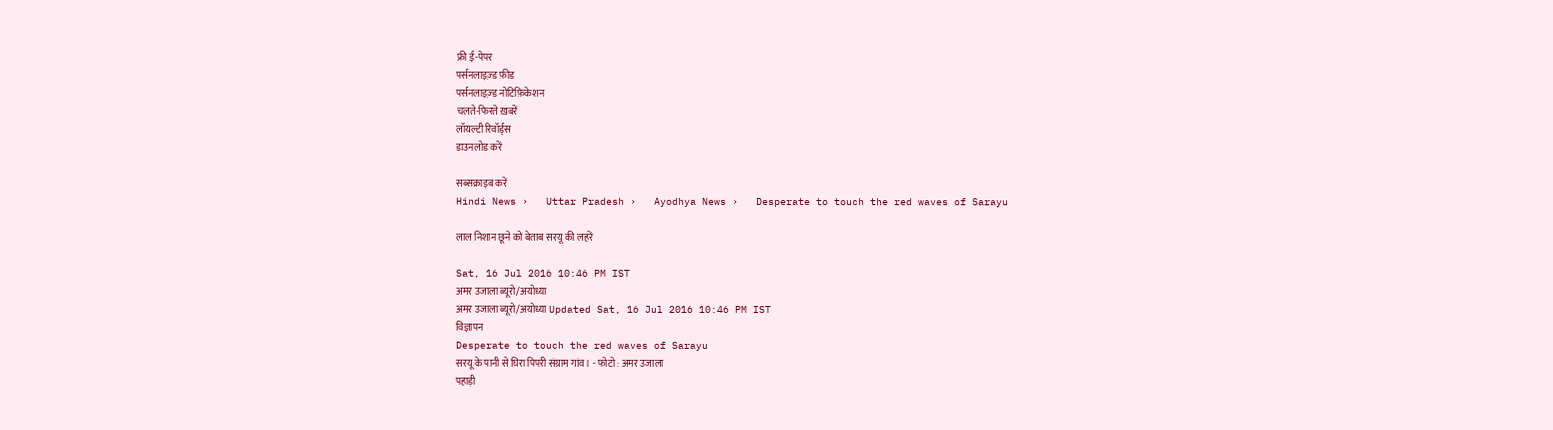फ्री ई-पेपर
पर्सनलाइज़्ड फ़ीड
पर्सनलाइज़्ड नोटिफ़िकेशन
चलते-फिरते ख़बरें
लॉयल्टी रिवॉर्ड्स
डाउनलोड करें

सब्सक्राइब करें
Hindi News ›   Uttar Pradesh ›   Ayodhya News ›   Desperate to touch the red waves of Sarayu

लाल निशान छूने को बेताब सरयू की लहरें

Sat, 16 Jul 2016 10:46 PM IST
अमर उजाला ब्यूरो/अयोध्या
अमर उजाला ब्यूरो/अयोध्या Updated Sat, 16 Jul 2016 10:46 PM IST
विज्ञापन
Desperate to touch the red waves of Sarayu
सरयू के पानी से घिरा पिपरी संग्राम गांव। - फोटो : अमर उजाला
पहाड़ी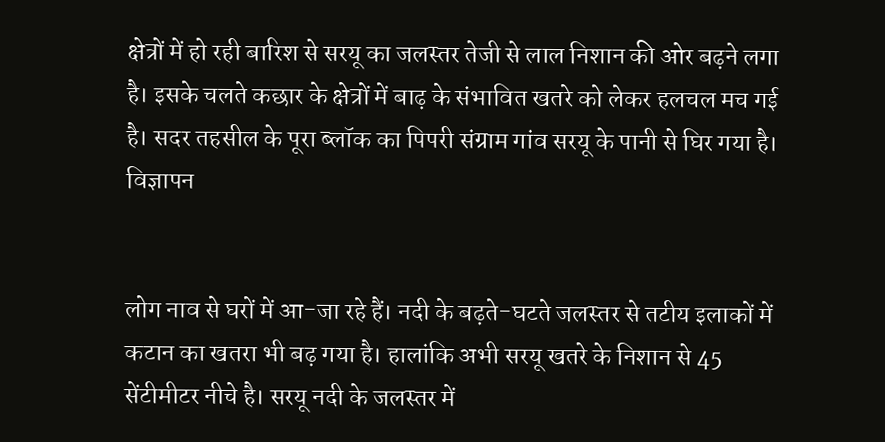क्षेत्रों में हो रही बारिश से सरयू का जलस्तर तेजी से लाल निशान की ओर बढ़ने लगा है। इसके चलते कछार के क्षेत्रों में बाढ़ के संभावित खतरे को लेकर हलचल मच गई है। सदर तहसील के पूरा ब्लॉक का पिपरी संग्राम गांव सरयू के पानी से घिर गया है।
विज्ञापन


लोग नाव से घरों में आ-जा रहे हैं। नदी के बढ़ते-घटते जलस्तर से तटीय इलाकों में कटान का खतरा भी बढ़ गया है। हालांकि अभी सरयू खतरे के निशान से 45 सेंटीमीटर नीचे है। सरयू नदी के जलस्तर में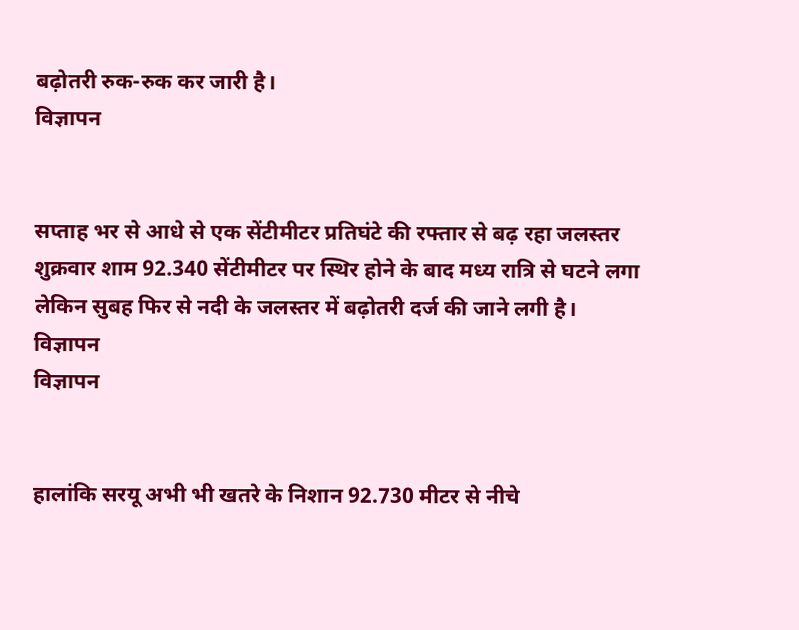बढ़ोतरी रुक-रुक कर जारी है।
विज्ञापन


सप्ताह भर से आधे से एक सेंटीमीटर प्रतिघंटे की रफ्तार से बढ़ रहा जलस्तर शुक्रवार शाम 92.340 सेंटीमीटर पर स्थिर होने के बाद मध्य रात्रि से घटने लगा लेकिन सुबह फिर से नदी के जलस्तर में बढ़ोतरी दर्ज की जाने लगी है।
विज्ञापन
विज्ञापन


हालांकि सरयू अभी भी खतरे के निशान 92.730 मीटर से नीचे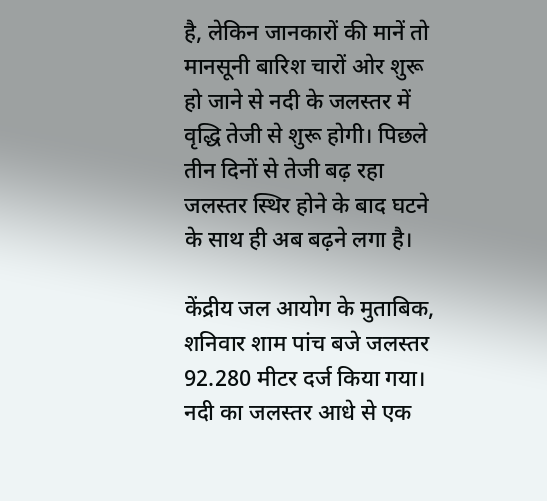है, लेकिन जानकारों की मानें तो मानसूनी बारिश चारों ओर शुरू हो जाने से नदी के जलस्तर में वृद्धि तेजी से शुरू होगी। पिछले तीन दिनों से तेजी बढ़ रहा जलस्तर स्थिर होने के बाद घटने के साथ ही अब बढ़ने लगा है।

केंद्रीय जल आयोग के मुताबिक, शनिवार शाम पांच बजे जलस्तर 92.280 मीटर दर्ज किया गया। नदी का जलस्तर आधे से एक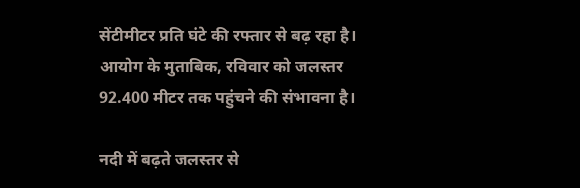सेंटीमीटर प्रति घंटे की रफ्तार से बढ़ रहा है। आयोग के मुताबिक, रविवार को जलस्तर 92.400 मीटर तक पहुंचने की संभावना है।

नदी में बढ़ते जलस्तर से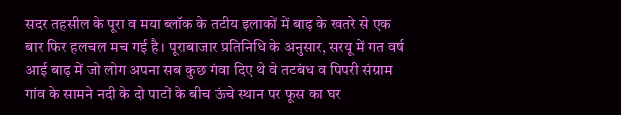सदर तहसील के पूरा व मया ब्लॉक के तटीय इलाकों में बाढ़ के खतरे से एक बार फिर हलचल मच गई है। पूराबाजार प्रतिनिधि के अनुसार, सरयू में गत वर्ष आई बाढ़ में जो लोग अपना सब कुछ गंवा दिए थे वे तटबंध व पिपरी संग्राम गांव के सामने नदी के दो पाटों के बीच ऊंचे स्थान पर फूस का घर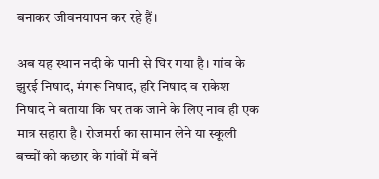बनाकर जीवनयापन कर रहे हैं।

अब यह स्थान नदी के पानी से घिर गया है। गांव के झुरई निषाद, मंगरू निषाद, हरि निषाद व राकेश निषाद ने बताया कि घर तक जाने के लिए नाव ही एक मात्र सहारा है। रोजमर्रा का सामान लेने या स्कूली बच्चों को कछार के गांवों में बनें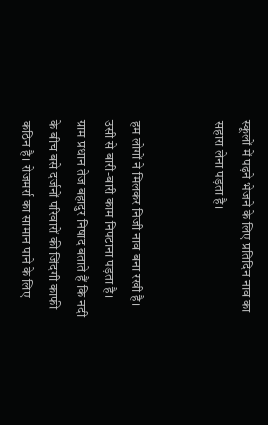स्कूलों में पढ़ने भेजने के लिए प्रतिदिन नाव का सहारा लेना पड़ता है।


हम लोगों ने मिलकर निजी नाव बना रखी है। उसी से बारी-बारी काम निपटाना पड़ता है। ग्राम प्रधान तेज बहादुर निषाद बताते हैं कि नदी के बीच बसे दर्जनों परिवारों की जिंदगी काफी कठिन है। रोजमर्रा का सामान पाने के लिए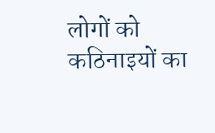लोगों को कठिनाइयों का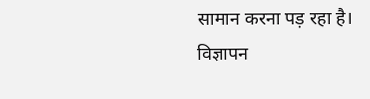सामान करना पड़ रहा है।
विज्ञापन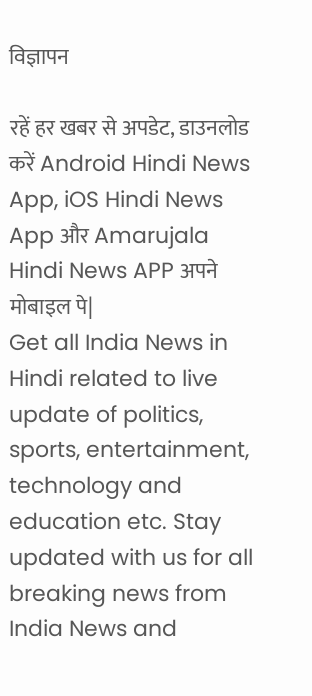विज्ञापन

रहें हर खबर से अपडेट, डाउनलोड करें Android Hindi News App, iOS Hindi News App और Amarujala Hindi News APP अपने मोबाइल पे|
Get all India News in Hindi related to live update of politics, sports, entertainment, technology and education etc. Stay updated with us for all breaking news from India News and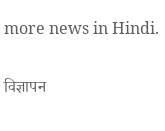more news in Hindi.

विज्ञापन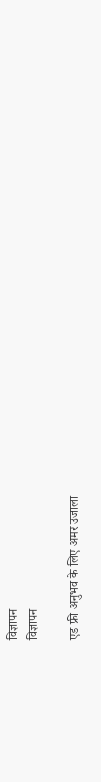विज्ञापन
विज्ञापन

एड फ्री अनुभव के लिए अमर उजाला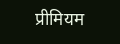प्रीमियम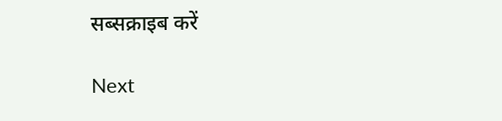सब्सक्राइब करें

Next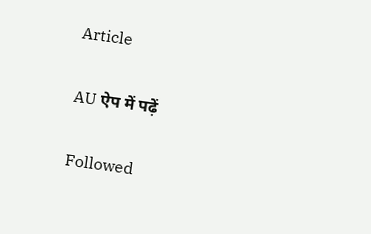Article

AU ऐप में पढ़ें

Followed